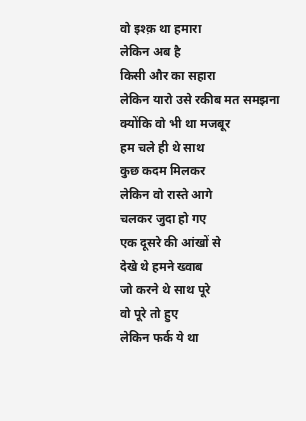वो इश्क़ था हमारा
लेकिन अब है
किसी और का सहारा
लेकिन यारो उसे रकीब मत समझना
क्योंकि वो भी था मजबूर
हम चले ही थे साथ
कुछ कदम मिलकर
लेकिन वो रास्ते आगे
चलकर जुदा हो गए
एक दूसरे की आंखों से
देखे थे हमने ख्वाब
जो करने थे साथ पूरे
वो पूरे तो हुए
लेकिन फर्क ये था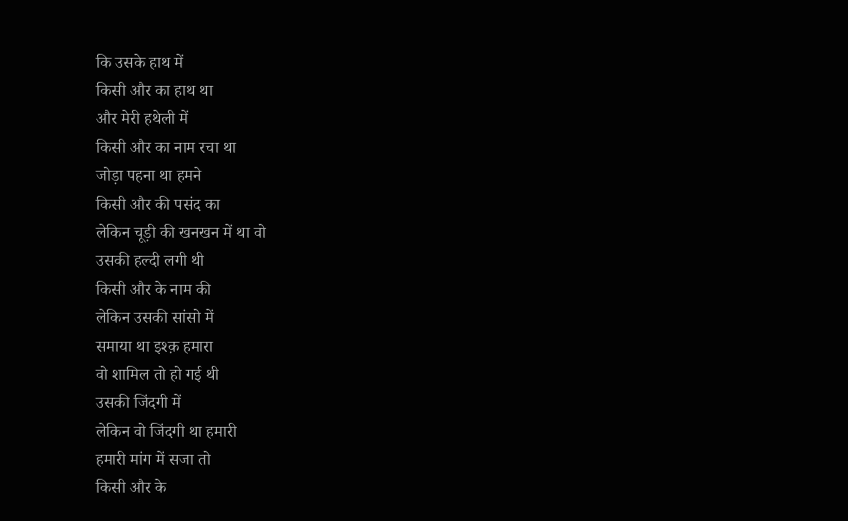कि उसके हाथ में
किसी और का हाथ था
और मेरी हथेली में
किसी और का नाम रचा था
जोड़ा पहना था हमने
किसी और की पसंद का
लेकिन चूड़ी की खनखन में था वो
उसकी हल्दी लगी थी
किसी और के नाम की
लेकिन उसकी सांसो में
समाया था इश्क़ हमारा
वो शामिल तो हो गई थी
उसकी जिंदगी में
लेकिन वो जिंदगी था हमारी
हमारी मांग में सजा तो
किसी और के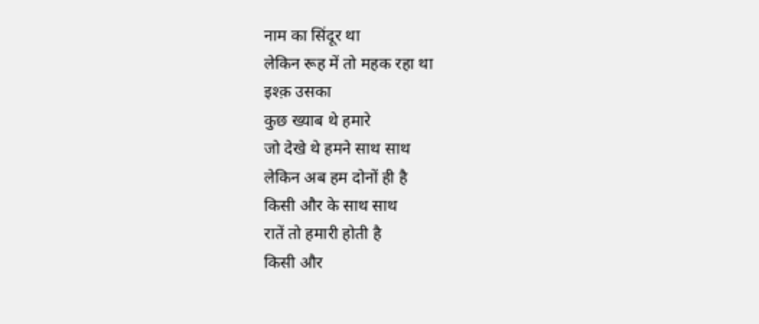नाम का सिंदूर था
लेकिन रूह में तो महक रहा था
इश्क़ उसका
कुछ ख्याब थे हमारे
जो देखे थे हमने साथ साथ
लेकिन अब हम दोनों ही है
किसी और के साथ साथ
रातें तो हमारी होती है
किसी और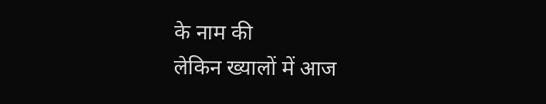के नाम की
लेकिन ख्यालों में आज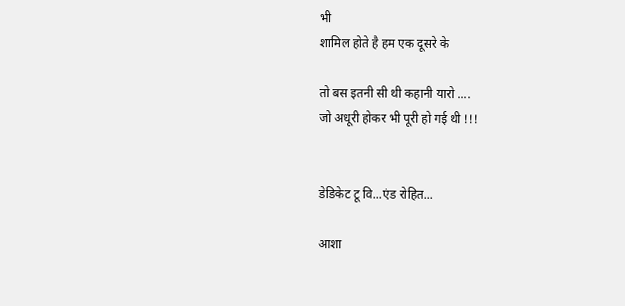भी
शामिल होते है हम एक दूसरे के

तो बस इतनी सी थी कहानी यारो ....
जो अधूरी होकर भी पूरी हो गई थी !!!


डेडिकेट टू वि...एंड रोहित...

आशा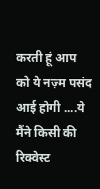करती हूं आप  को ये नज़्म पसंद आई होगी ....ये मैंने किसी की रिक्वेस्ट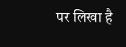पर लिखा है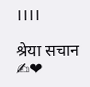।।।।

श्रेया सचान ✍❤